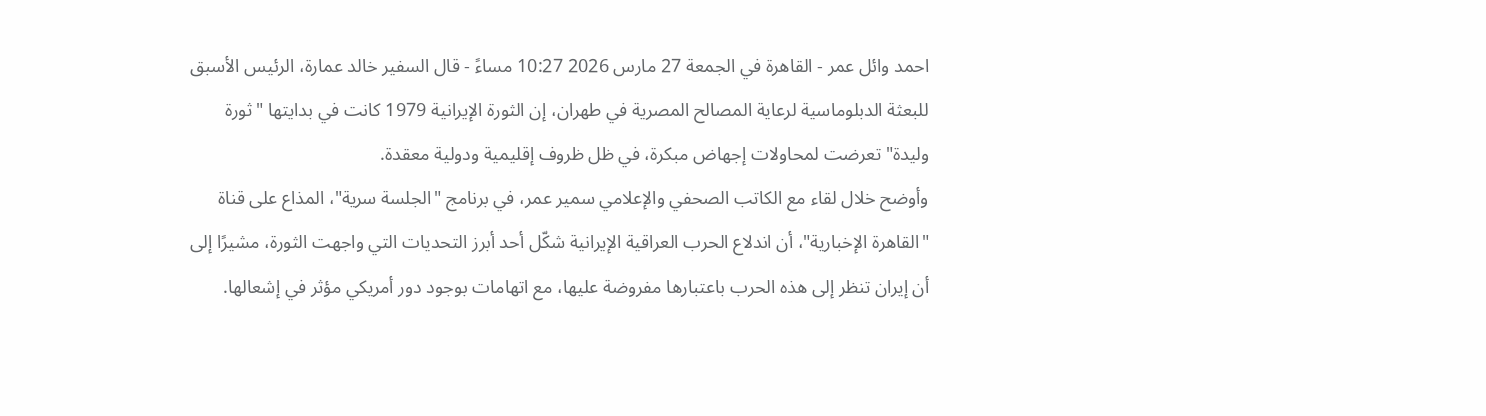احمد وائل عمر - القاهرة في الجمعة 27 مارس 2026 10:27 مساءً - قال السفير خالد عمارة، الرئيس الأسبق للبعثة الدبلوماسية لرعاية المصالح المصرية في طهران، إن الثورة الإيرانية 1979 كانت في بدايتها "ثورة وليدة" تعرضت لمحاولات إجهاض مبكرة، في ظل ظروف إقليمية ودولية معقدة.
وأوضح خلال لقاء مع الكاتب الصحفي والإعلامي سمير عمر، في برنامج "الجلسة سرية"، المذاع على قناة "القاهرة الإخبارية"، أن اندلاع الحرب العراقية الإيرانية شكّل أحد أبرز التحديات التي واجهت الثورة، مشيرًا إلى أن إيران تنظر إلى هذه الحرب باعتبارها مفروضة عليها، مع اتهامات بوجود دور أمريكي مؤثر في إشعالها.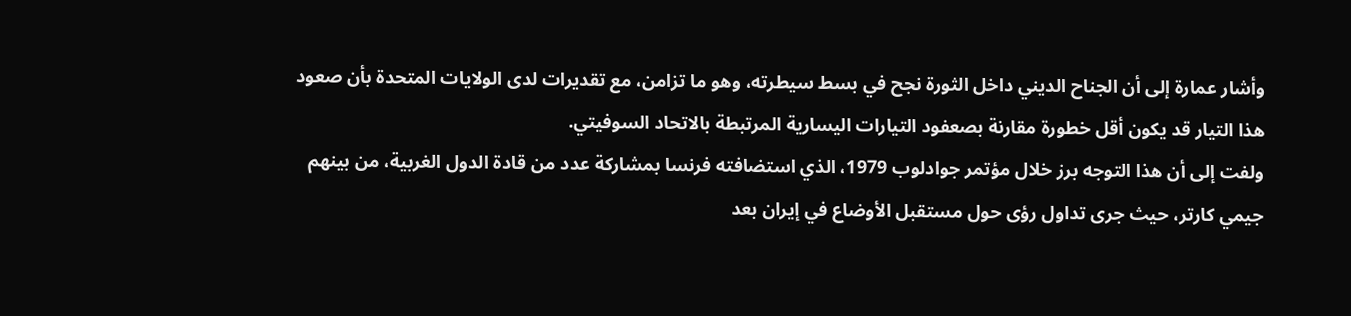وأشار عمارة إلى أن الجناح الديني داخل الثورة نجح في بسط سيطرته، وهو ما تزامن، مع تقديرات لدى الولايات المتحدة بأن صعود هذا التيار قد يكون أقل خطورة مقارنة بصعفود التيارات اليسارية المرتبطة بالاتحاد السوفيتي.
ولفت إلى أن هذا التوجه برز خلال مؤتمر جوادلوب 1979، الذي استضافته فرنسا بمشاركة عدد من قادة الدول الغربية، من بينهم جيمي كارتر، حيث جرى تداول رؤى حول مستقبل الأوضاع في إيران بعد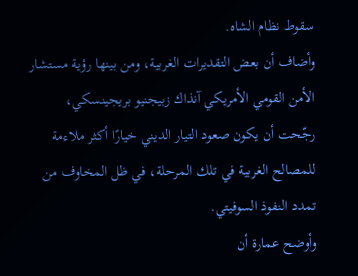سقوط نظام الشاه.
وأضاف أن بعض التقديرات الغربية، ومن بينها رؤية مستشار الأمن القومي الأمريكي آنذاك زبيجنيو بريجينسكي، رجّحت أن يكون صعود التيار الديني خيارًا أكثر ملاءمة للمصالح الغربية في تلك المرحلة، في ظل المخاوف من تمدد النفوذ السوفيتي.
وأوضح عمارة أن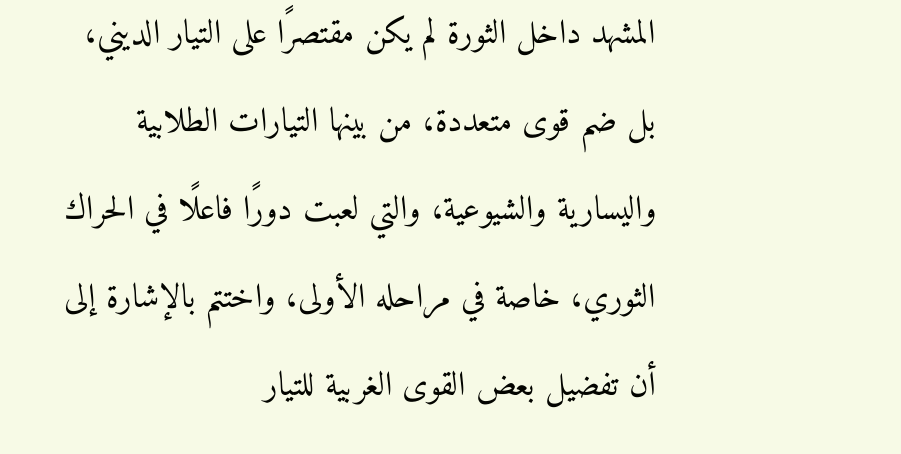المشهد داخل الثورة لم يكن مقتصرًا على التيار الديني، بل ضم قوى متعددة، من بينها التيارات الطلابية واليسارية والشيوعية، والتي لعبت دورًا فاعلًا في الحراك الثوري، خاصة في مراحله الأولى، واختتم بالإشارة إلى أن تفضيل بعض القوى الغربية للتيار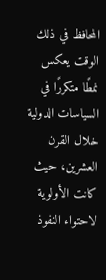المحافظ في ذلك الوقت يعكس نمطًا متكررًا في السياسات الدولية خلال القرن العشرين، حيث كانت الأولوية لاحتواء النفوذ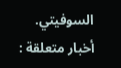السوفيتي.
أخبار متعلقة :